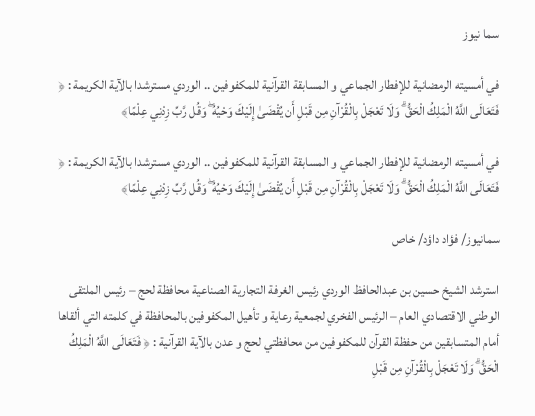سما نيوز

في أمسيته الرمضانية للإفطار الجماعي و المسابقة القرآنية للمكفوفين .. الوردي مسترشدا بالآية الكريمة : ﴿ فَتَعَالَى اللَّهُ الْمَلِكُ الْحَقُّ ۗ وَلَا تَعْجَلْ بِالْقُرْآنِ مِن قَبْلِ أَن يُقْضَىٰ إِلَيْكَ وَحْيُهُ ۖ وَقُل رَّبِّ زِدْنِي عِلْمًا﴾

في أمسيته الرمضانية للإفطار الجماعي و المسابقة القرآنية للمكفوفين .. الوردي مسترشدا بالآية الكريمة : ﴿ فَتَعَالَى اللَّهُ الْمَلِكُ الْحَقُّ ۗ وَلَا تَعْجَلْ بِالْقُرْآنِ مِن قَبْلِ أَن يُقْضَىٰ إِلَيْكَ وَحْيُهُ ۖ وَقُل رَّبِّ زِدْنِي عِلْمًا﴾

سمانيوز/ فؤاد داؤد/ خاص

استرشد الشيخ حسين بن عبدالحافظ الوردي رئيس الغرفة التجارية الصناعية محافظة لحج – رئيس الملتقى الوطني الاقتصادي العام – الرئيس الفخري لجمعية رعاية و تأهيل المكفوفين بالمحافظة في كلمته التي ألقاها أمام المتسابقين من حفظة القرآن للمكفوفين من محافظتي لحج و عدن بالآية القرآنية : ﴿ فَتَعَالَى اللَّهُ الْمَلِكُ الْحَقُّ ۗ وَلَا تَعْجَلْ بِالْقُرْآنِ مِن قَبْلِ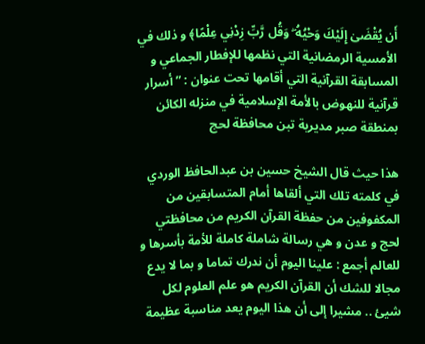أَن يُقْضَىٰ إِلَيْكَ وَحْيُهُ ۖ وَقُل رَّبِّ زِدْنِي عِلْمًا﴾ و ذلك في الأمسية الرمضانية التي نظمها للإفطار الجماعي و المسابقة القرآنية التي أقامها تحت عنوان : ” أسرار قرآنية للنهوض بالأمة الإسلامية في منزله الكائن بمنطقة صبر مديرية تبن محافظة لحج

هذا حيث قال الشيخ حسين بن عبدالحافظ الوردي في كلمته تلك التي ألقاها أمام المتسابقين من المكفوفين من حفظة القرآن الكريم من محافظتي لحج و عدن و هي رسالة شاملة كاملة للأمة بأسرها و للعالم أجمع : علينا اليوم أن ندرك تماما و بما لا يدع مجالا للشك أن القرآن الكريم هو علم العلوم لكل شيئ .. مشيرا إلى أن هذا اليوم يعد مناسبة عظيمة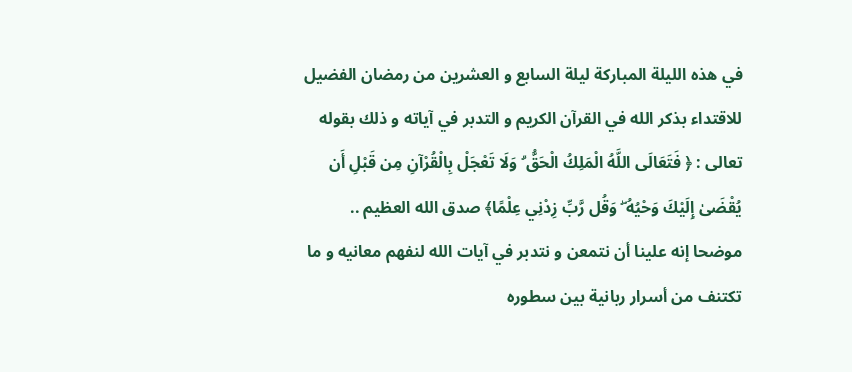في هذه الليلة المباركة ليلة السابع و العشرين من رمضان الفضيل للاقتداء بذكر الله في القرآن الكريم و التدبر في آياته و ذلك بقوله تعالى : ﴿ فَتَعَالَى اللَّهُ الْمَلِكُ الْحَقُّ ۗ وَلَا تَعْجَلْ بِالْقُرْآنِ مِن قَبْلِ أَن يُقْضَىٰ إِلَيْكَ وَحْيُهُ ۖ وَقُل رَّبِّ زِدْنِي عِلْمًا﴾ صدق الله العظيم .. موضحا إنه علينا أن نتمعن و نتدبر في آيات الله لنفهم معانيه و ما تكتنف من أسرار ربانية بين سطوره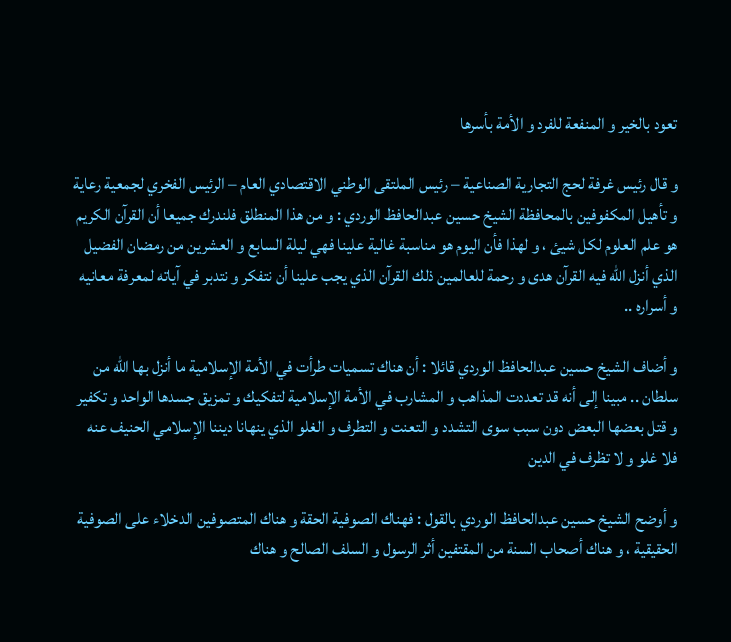تعود بالخير و المنفعة للفرد و الأمة بأسرها

و قال رئيس غرفة لحج التجارية الصناعية – رئيس الملتقى الوطني الاقتصادي العام – الرئيس الفخري لجمعية رعاية و تأهيل المكفوفين بالمحافظة الشيخ حسين عبدالحافظ الوردي : و من هذا المنطلق فلندرك جميعا أن القرآن الكريم هو علم العلوم لكل شيئ ، و لهذا فأن اليوم هو مناسبة غالية علينا فهي ليلة السابع و العشرين من رمضان الفضيل الذي أنزل الله فيه القرآن هدى و رحمة للعالمين ذلك القرآن الذي يجب علينا أن نتفكر و نتدبر في آياته لمعرفة معانيه و أسراره ..

و أضاف الشيخ حسين عبدالحافظ الوردي قائلا : أن هناك تسميات طرأت في الأمة الإسلامية ما أنزل بها الله من سلطان .. مبينا إلى أنه قد تعددت المذاهب و المشارب في الأمة الإسلامية لتفكيك و تمزيق جسدها الواحد و تكفير و قتل بعضها البعض دون سبب سوى التشدد و التعنت و التطرف و الغلو الذي ينهانا ديننا الإسلامي الحنيف عنه فلا غلو و لا تظرف في الدين

و أوضح الشيخ حسين عبدالحافظ الوردي بالقول : فهناك الصوفية الحقة و هناك المتصوفين الدخلاء على الصوفية الحقيقية ، و هناك أصحاب السنة من المقتفين أثر الرسول و السلف الصالح و هناك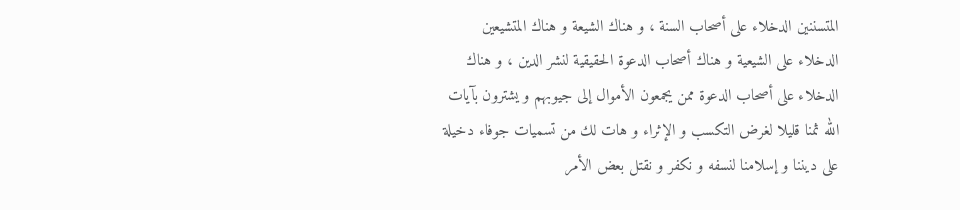المتسننين الدخلاء على أصحاب السنة ، و هناك الشيعة و هناك المتشيعين الدخلاء على الشيعية و هناك أصحاب الدعوة الحقيقية لنشر الدين ، و هناك الدخلاء على أصحاب الدعوة ممن يجمعون الأموال إلى جيوبهم و يشترون بآيات الله ثمنا قليلا لغرض التكسب و الإثراء و هات لك من تسميات جوفاء دخيلة على ديننا و إسلامنا لنسفه و نكفر و نقتل بعض الأمر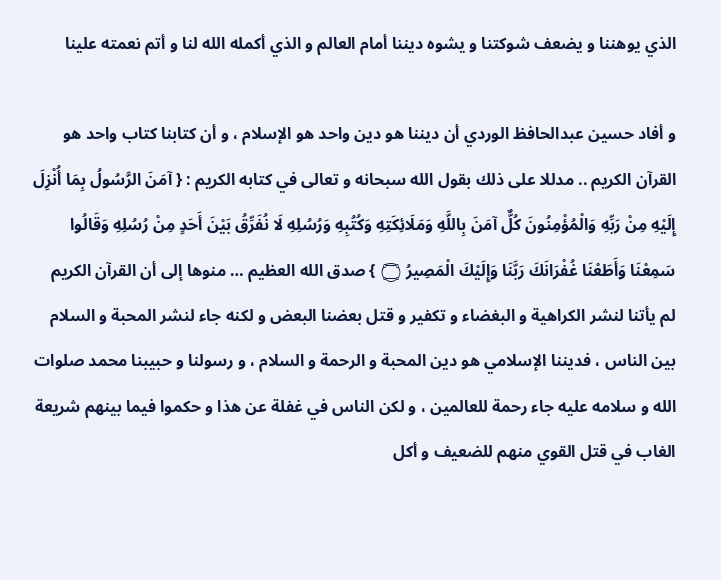الذي يوهننا و يضعف شوكتنا و يشوه ديننا أمام العالم و الذي أكمله الله لنا و أتم نعمته علينا

و أفاد حسين عبدالحافظ الوردي أن ديننا هو دين واحد هو الإسلام ، و أن كتابنا كتاب واحد هو القرآن الكريم .. مدللا على ذلك بقول الله سبحانه و تعالى في كتابه الكريم : { آمَنَ الرَّسُولُ بِمَا أُنْزِلَ إِلَيْهِ مِنْ رَبِّهِ وَالْمُؤْمِنُونَ كُلٌّ آمَنَ بِاللَّهِ وَمَلَائِكَتِهِ وَكُتُبِهِ وَرُسُلِهِ لَا نُفَرِّقُ بَيْنَ أَحَدٍ مِنْ رُسُلِهِ وَقَالُوا سَمِعْنَا وَأَطَعْنَا غُفْرَانَكَ رَبَّنَا وَإِلَيْكَ الْمَصِيرُ ۝ } صدق الله العظيم … منوها إلى أن القرآن الكريم لم يأتنا لنشر الكراهية و البغضاء و تكفير و قتل بعضنا البعض و لكنه جاء لنشر المحبة و السلام بين الناس ، فديننا الإسلامي هو دين المحبة و الرحمة و السلام ، و رسولنا و حبيبنا محمد صلوات الله و سلامه عليه جاء رحمة للعالمين ، و لكن الناس في غفلة عن هذا و حكموا فيما بينهم شريعة الغاب في قتل القوي منهم للضعيف و أكل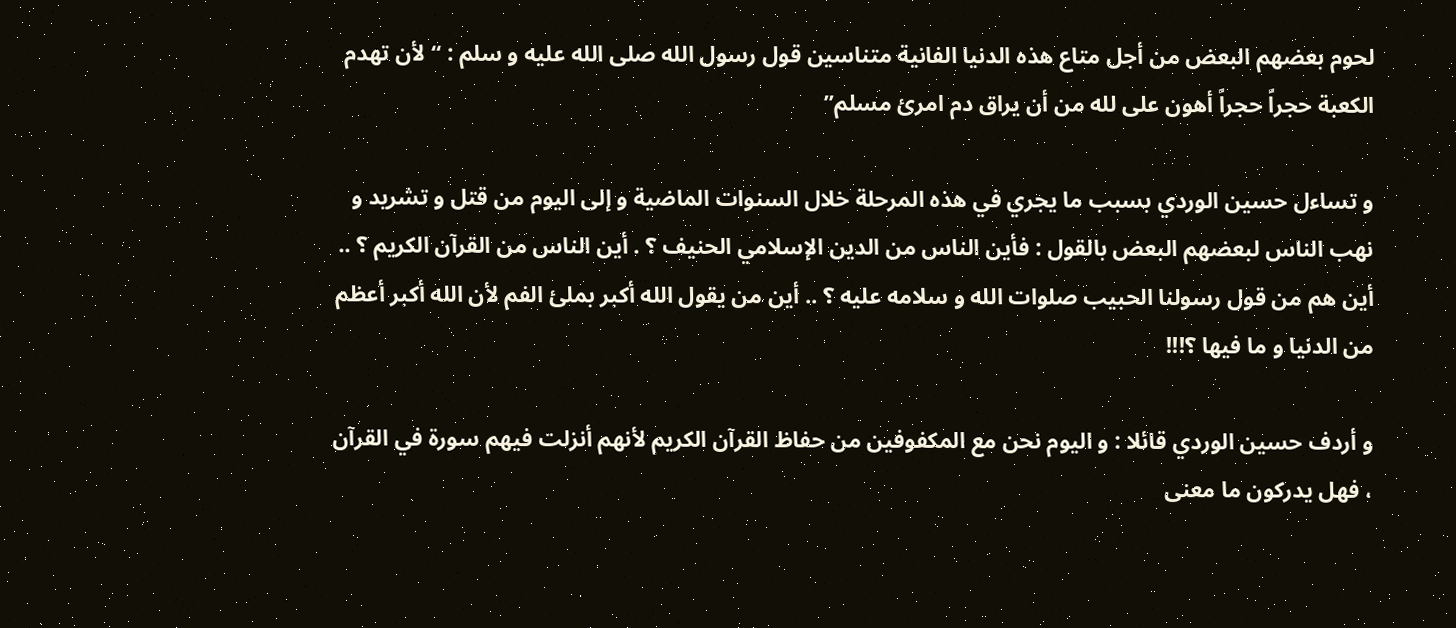لحوم بعضهم البعض من أجل متاع هذه الدنيا الفانية متناسين قول رسول الله صلى الله عليه و سلم : “لأن تهدم الكعبة حجراً حجراً أهون على لله من أن يراق دم امرئ مسلم”

و تساءل حسين الوردي بسبب ما يجري في هذه المرحلة خلال السنوات الماضية و إلى اليوم من قتل و تشريد و نهب الناس لبعضهم البعض بالقول : فأين الناس من الدين الإسلامي الحنيف ؟ . أين الناس من القرآن الكريم ؟ .. أين هم من قول رسولنا الحبيب صلوات الله و سلامه عليه ؟ .. أين من يقول الله أكبر بملئ الفم لأن الله أكبر أعظم من الدنيا و ما فيها ؟!!!

و أردف حسين الوردي قائلا : و اليوم نحن مع المكفوفين من حفاظ القرآن الكريم لأنهم أنزلت فيهم سورة في القرآن ، فهل يدركون ما معنى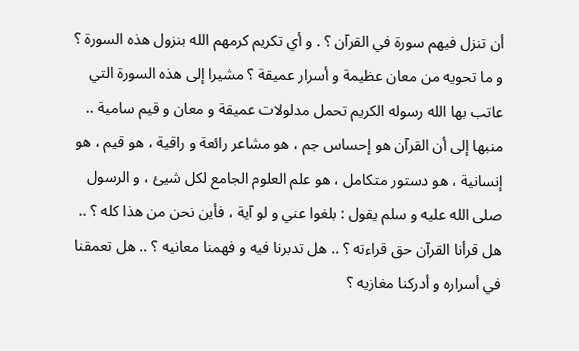أن تنزل فيهم سورة في القرآن ؟ . و أي تكريم كرمهم الله بنزول هذه السورة ؟ و ما تحويه من معان عظيمة و أسرار عميقة ؟ مشيرا إلى هذه السورة التي عاتب بها الله رسوله الكريم تحمل مدلولات عميقة و معان و قيم سامية .. منبها إلى أن القرآن هو إحساس جم ، هو مشاعر رائعة و راقية ، هو قيم ، هو إنسانية ، هو دستور متكامل ، هو علم العلوم الجامع لكل شيئ ، و الرسول صلى الله عليه و سلم يقول : بلغوا عني و لو آية ، فأين نحن من هذا كله ؟ .. هل قرأنا القرآن حق قراءته ؟ .. هل تدبرنا فيه و فهمنا معانيه ؟ .. هل تعمقنا في أسراره و أدركنا مغازيه ؟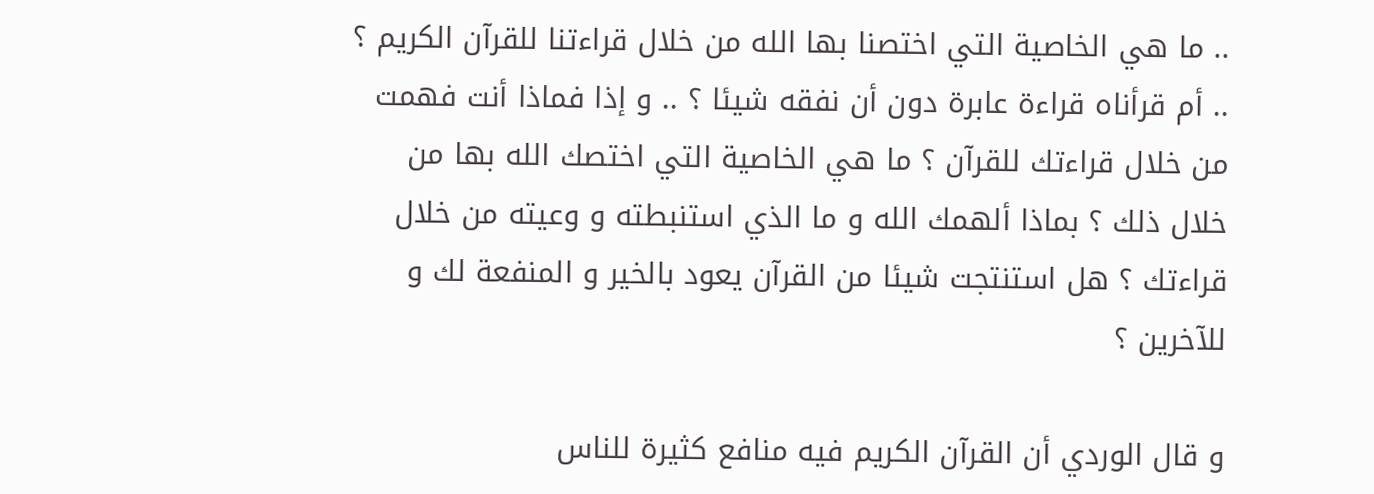.. ما هي الخاصية التي اختصنا بها الله من خلال قراءتنا للقرآن الكريم ؟ .. أم قرأناه قراءة عابرة دون أن نفقه شيئا ؟ .. و إذا فماذا أنت فهمت من خلال قراءتك للقرآن ؟ ما هي الخاصية التي اختصك الله بها من خلال ذلك ؟ بماذا ألهمك الله و ما الذي استنبطته و وعيته من خلال قراءتك ؟ هل استنتجت شيئا من القرآن يعود بالخير و المنفعة لك و للآخرين ؟

و قال الوردي أن القرآن الكريم فيه منافع كثيرة للناس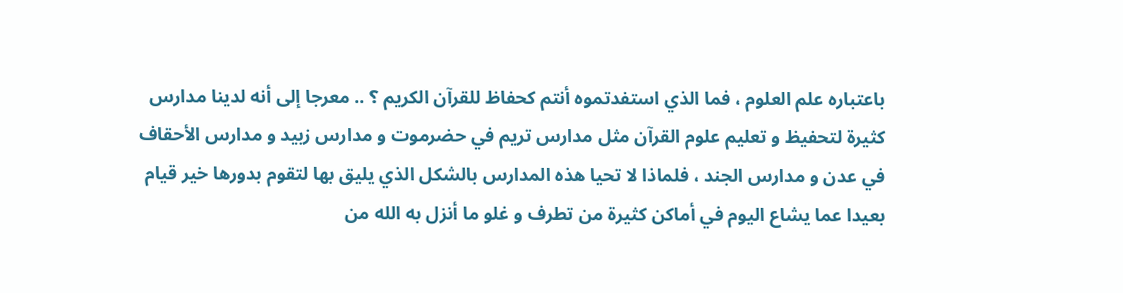باعتباره علم العلوم ، فما الذي استفدتموه أنتم كحفاظ للقرآن الكريم ؟ .. معرجا إلى أنه لدينا مدارس كثيرة لتحفيظ و تعليم علوم القرآن مثل مدارس تريم في حضرموت و مدارس زبيد و مدارس الأحقاف في عدن و مدارس الجند ، فلماذا لا تحيا هذه المدارس بالشكل الذي يليق بها لتقوم بدورها خير قيام بعيدا عما يشاع اليوم في أماكن كثيرة من تطرف و غلو ما أنزل به الله من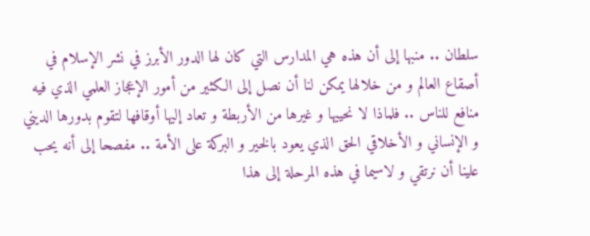سلطان .. منبها إلى أن هذه هي المدارس التي كان لها الدور الأبرز في نشر الإسلام في أصقاع العالم و من خلالها يمكن لنا أن نصل إلى الكثير من أمور الإعجاز العلمي الذي فيه منافع للناس .. فلماذا لا نحييها و غيرها من الأربطة و تعاد إليها أوقافها لتقوم بدورها الديني و الإنساني و الأخلاقي الحق الذي يعود بالخير و البركة على الأمة .. مفصحا إلى أنه يحب علينا أن نرتقي و لاسيما في هذه المرحلة إلى هذا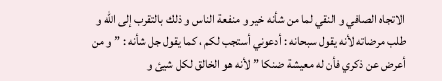الاتجاه الصافي و النقي لما من شأنه خير و منفعة الناس و ذلك بالتقرب إلى الله و طلب مرضاته لأنه يقول سبحانه : أدعوني أستجب لكم ، كما يقول جل شأنه : ” و من أعرض عن ذكري فأن له معيشة ضنكا ” لأنه هو الخالق لكل شيئ و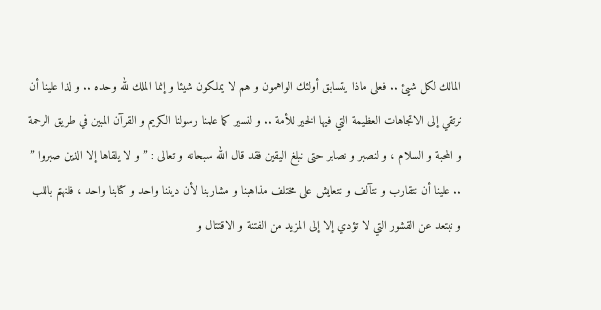المالك لكل شيئ .. فعلى ماذا يتسابق أولئك الواهمون و هم لا يملكون شيئا و إنما الملك لله وحده .. و لذا علينا أن نرتقي إلى الاتجاهات العظيمة التي فيها الخير للأمة .. و لنسير كما علمنا رسولنا الكريم و القرآن المبين في طريق الرحمة و المحبة و السلام ، و لنصبر و نصابر حتى نبلغ اليقين فقد قال الله سبحانه و تعالى : ” و لا يلقاها إلا الذين صبروا ” .. علينا أن نتقارب و نتآلف و نتعايش على مختلف مذاهبنا و مشاربنا لأن ديننا واحد و كتابنا واحد ، فلنهتم باللب و نبتعد عن القشور التي لا تؤدي إلا إلى المزيد من الفتنة و الاقتتال و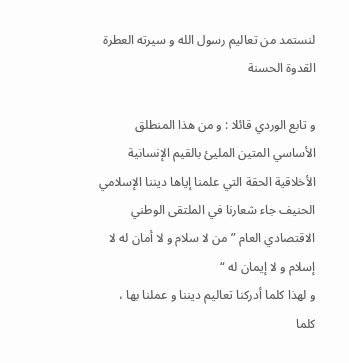لنستمد من تعاليم رسول الله و سيرته العطرة القدوة الحسنة

و تابع الوردي قائلا : و من هذا المنطلق الأساسي المتين المليئ بالقيم الإنسانية الأخلاقية الحقة التي علمنا إياها ديننا الإسلامي الحنيف جاء شعارنا في الملتقى الوطني الاقتصادي العام ” من لا سلام و لا أمان له لا إسلام و لا إيمان له “
و لهذا كلما أدركنا تعاليم ديننا و عملنا بها ، كلما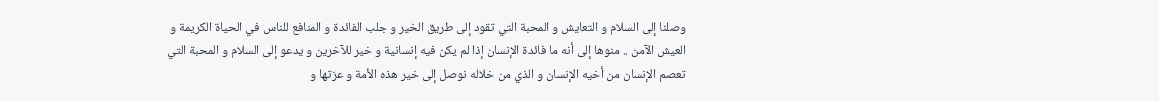وصلنا إلى السلام و التعايش و المحبة التي تقود إلى طريق الخير و جلب الفائدة و المنافع للناس في الحياة الكريمة و العيش الآمن .. منوها إلى أنه ما فائدة الإنسان إذا لم يكن فيه إنسانية و خير للآخرين و يدعو إلى السلام و المحبة التي تعصم الإنسان من أخيه الإنسان و الذي من خلاله نوصل إلى خير هذه الأمة و عزتها و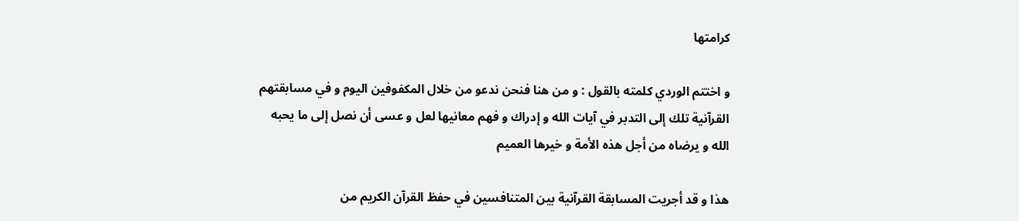كرامتها

و اختتم الوردي كلمته بالقول : و من هنا فنحن ندعو من خلال المكفوفين اليوم و في مسابقتهم القرآنية تلك إلى التدبر في آيات الله و إدراك و فهم معانيها لعل و عسى أن نصل إلى ما يحبه الله و يرضاه من أجل هذه الأمة و خيرها العميم

هذا و قد أجريت المسابقة القرآنية بين المتنافسين في حفظ القرآن الكريم من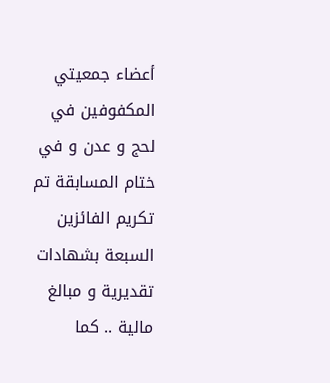أعضاء جمعيتي المكفوفين في لحج و عدن و في ختام المسابقة تم تكريم الفائزين السبعة بشهادات تقديرية و مبالغ مالية .. كما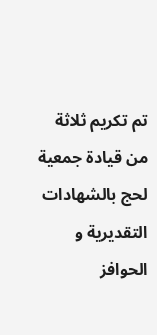تم تكريم ثلاثة من قيادة جمعية لحج بالشهادات التقديرية و الحوافز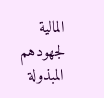المالية لجهودهم المبذولة